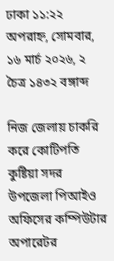ঢাকা ১১:২২ অপরাহ্ন, সোমবার, ১৬ মার্চ ২০২৬, ২ চৈত্র ১৪৩২ বঙ্গাব্দ

নিজ জেলায় চাকরি করে কোটিপতি কুষ্টিয়া সদর উপজেলা পিআইও অফিসের কম্পিউটার অপারেটর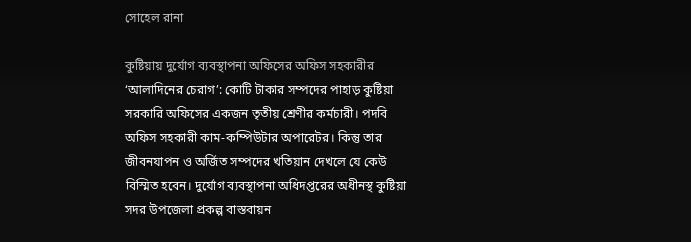সোহেল রানা

কুষ্টিয়ায় দুর্যোগ ব্যবস্থাপনা অফিসের অফিস সহকারীর ‘আলাদিনের চেরাগ’: কোটি টাকার সম্পদের পাহাড় কুষ্টিয়া সরকারি অফিসের একজন তৃতীয় শ্রেণীর কর্মচারী। পদবি অফিস সহকারী কাম-কম্পিউটার অপারেটর। কিন্তু তার জীবনযাপন ও অর্জিত সম্পদের খতিয়ান দেখলে যে কেউ বিস্মিত হবেন। দুর্যোগ ব্যবস্থাপনা অধিদপ্তরের অধীনস্থ কুষ্টিয়া সদর উপজেলা প্রকল্প বাস্তবায়ন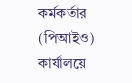কর্মকর্তার (পিআইও) কার্যালয়ে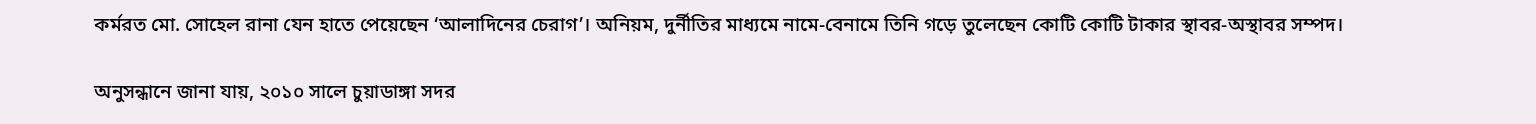কর্মরত মো. সোহেল রানা যেন হাতে পেয়েছেন ‘আলাদিনের চেরাগ’। অনিয়ম, দুর্নীতির মাধ্যমে নামে-বেনামে তিনি গড়ে তুলেছেন কোটি কোটি টাকার স্থাবর-অস্থাবর সম্পদ।

অনুসন্ধানে জানা যায়, ২০১০ সালে চুয়াডাঙ্গা সদর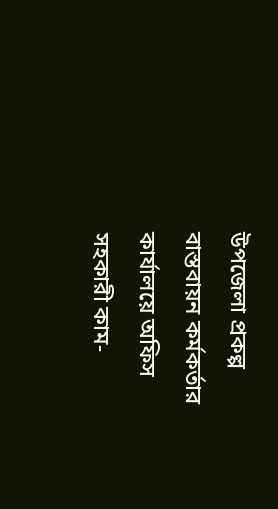উপজেলা প্রকল্প বাস্তবায়ন কর্মকর্তার কার্যালয়ে অফিস সহকারী কাম-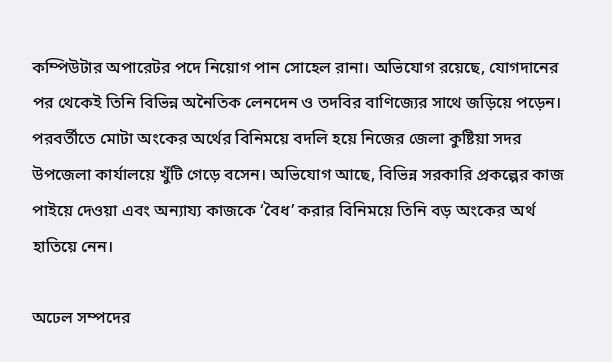কম্পিউটার অপারেটর পদে নিয়োগ পান সোহেল রানা। অভিযোগ রয়েছে, যোগদানের পর থেকেই তিনি বিভিন্ন অনৈতিক লেনদেন ও তদবির বাণিজ্যের সাথে জড়িয়ে পড়েন। পরবর্তীতে মোটা অংকের অর্থের বিনিময়ে বদলি হয়ে নিজের জেলা কুষ্টিয়া সদর উপজেলা কার্যালয়ে খুঁটি গেড়ে বসেন। অভিযোগ আছে, বিভিন্ন সরকারি প্রকল্পের কাজ পাইয়ে দেওয়া এবং অন্যায্য কাজকে ‘বৈধ’ করার বিনিময়ে তিনি বড় অংকের অর্থ হাতিয়ে নেন।

অঢেল সম্পদের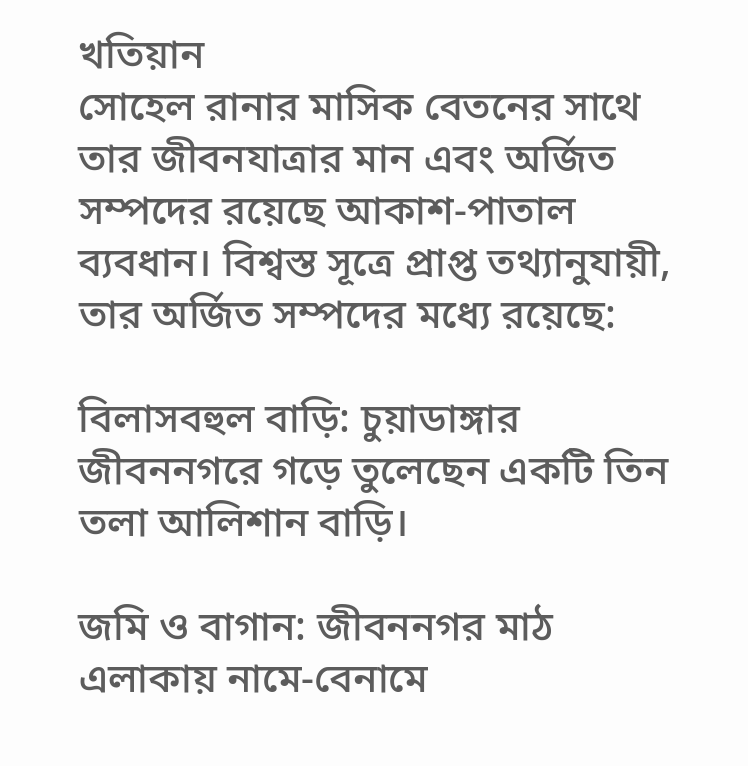খতিয়ান
সোহেল রানার মাসিক বেতনের সাথে তার জীবনযাত্রার মান এবং অর্জিত সম্পদের রয়েছে আকাশ-পাতাল ব্যবধান। বিশ্বস্ত সূত্রে প্রাপ্ত তথ্যানুযায়ী, তার অর্জিত সম্পদের মধ্যে রয়েছে:

বিলাসবহুল বাড়ি: চুয়াডাঙ্গার জীবননগরে গড়ে তুলেছেন একটি তিন তলা আলিশান বাড়ি।

জমি ও বাগান: জীবননগর মাঠ এলাকায় নামে-বেনামে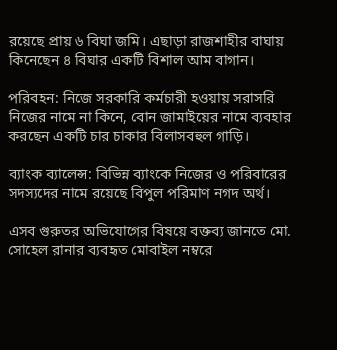রয়েছে প্রায় ৬ বিঘা জমি। এছাড়া রাজশাহীর বাঘায় কিনেছেন ৪ বিঘার একটি বিশাল আম বাগান।

পরিবহন: নিজে সরকারি কর্মচারী হওয়ায় সরাসরি নিজের নামে না কিনে, বোন জামাইয়ের নামে ব্যবহার করছেন একটি চার চাকার বিলাসবহুল গাড়ি।

ব্যাংক ব্যালেন্স: বিভিন্ন ব্যাংকে নিজের ও পরিবারের সদস্যদের নামে রয়েছে বিপুল পরিমাণ নগদ অর্থ।

এসব গুরুতর অভিযোগের বিষয়ে বক্তব্য জানতে মো. সোহেল রানার ব্যবহৃত মোবাইল নম্বরে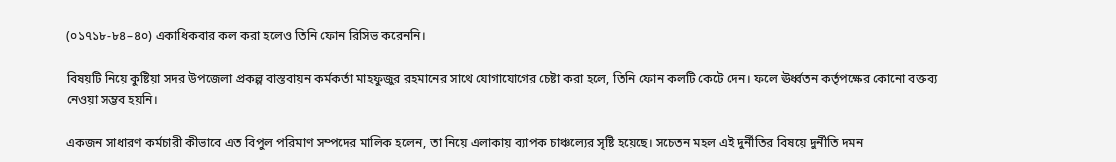(০১৭১৮-৮৪–৪০) একাধিকবার কল করা হলেও তিনি ফোন রিসিভ করেননি।

বিষয়টি নিয়ে কুষ্টিয়া সদর উপজেলা প্রকল্প বাস্তবায়ন কর্মকর্তা মাহফুজুর রহমানের সাথে যোগাযোগের চেষ্টা করা হলে, তিনি ফোন কলটি কেটে দেন। ফলে ঊর্ধ্বতন কর্তৃপক্ষের কোনো বক্তব্য নেওয়া সম্ভব হয়নি।

একজন সাধারণ কর্মচারী কীভাবে এত বিপুল পরিমাণ সম্পদের মালিক হলেন, তা নিয়ে এলাকায় ব্যাপক চাঞ্চল্যের সৃষ্টি হয়েছে। সচেতন মহল এই দুর্নীতির বিষয়ে দুর্নীতি দমন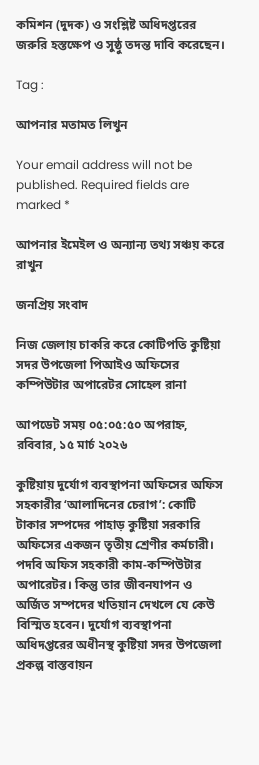কমিশন (দুদক) ও সংশ্লিষ্ট অধিদপ্তরের জরুরি হস্তক্ষেপ ও সুষ্ঠু তদন্ত দাবি করেছেন।

Tag :

আপনার মতামত লিখুন

Your email address will not be published. Required fields are marked *

আপনার ইমেইল ও অন্যান্য তথ্য সঞ্চয় করে রাখুন

জনপ্রিয় সংবাদ

নিজ জেলায় চাকরি করে কোটিপতি কুষ্টিয়া সদর উপজেলা পিআইও অফিসের কম্পিউটার অপারেটর সোহেল রানা

আপডেট সময় ০৫:০৫:৫০ অপরাহ্ন, রবিবার, ১৫ মার্চ ২০২৬

কুষ্টিয়ায় দুর্যোগ ব্যবস্থাপনা অফিসের অফিস সহকারীর ‘আলাদিনের চেরাগ’: কোটি টাকার সম্পদের পাহাড় কুষ্টিয়া সরকারি অফিসের একজন তৃতীয় শ্রেণীর কর্মচারী। পদবি অফিস সহকারী কাম-কম্পিউটার অপারেটর। কিন্তু তার জীবনযাপন ও অর্জিত সম্পদের খতিয়ান দেখলে যে কেউ বিস্মিত হবেন। দুর্যোগ ব্যবস্থাপনা অধিদপ্তরের অধীনস্থ কুষ্টিয়া সদর উপজেলা প্রকল্প বাস্তবায়ন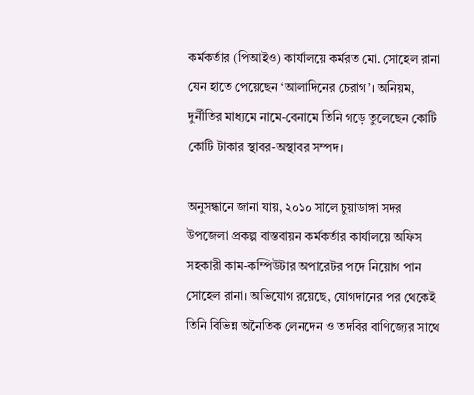কর্মকর্তার (পিআইও) কার্যালয়ে কর্মরত মো. সোহেল রানা যেন হাতে পেয়েছেন ‘আলাদিনের চেরাগ’। অনিয়ম, দুর্নীতির মাধ্যমে নামে-বেনামে তিনি গড়ে তুলেছেন কোটি কোটি টাকার স্থাবর-অস্থাবর সম্পদ।

অনুসন্ধানে জানা যায়, ২০১০ সালে চুয়াডাঙ্গা সদর উপজেলা প্রকল্প বাস্তবায়ন কর্মকর্তার কার্যালয়ে অফিস সহকারী কাম-কম্পিউটার অপারেটর পদে নিয়োগ পান সোহেল রানা। অভিযোগ রয়েছে, যোগদানের পর থেকেই তিনি বিভিন্ন অনৈতিক লেনদেন ও তদবির বাণিজ্যের সাথে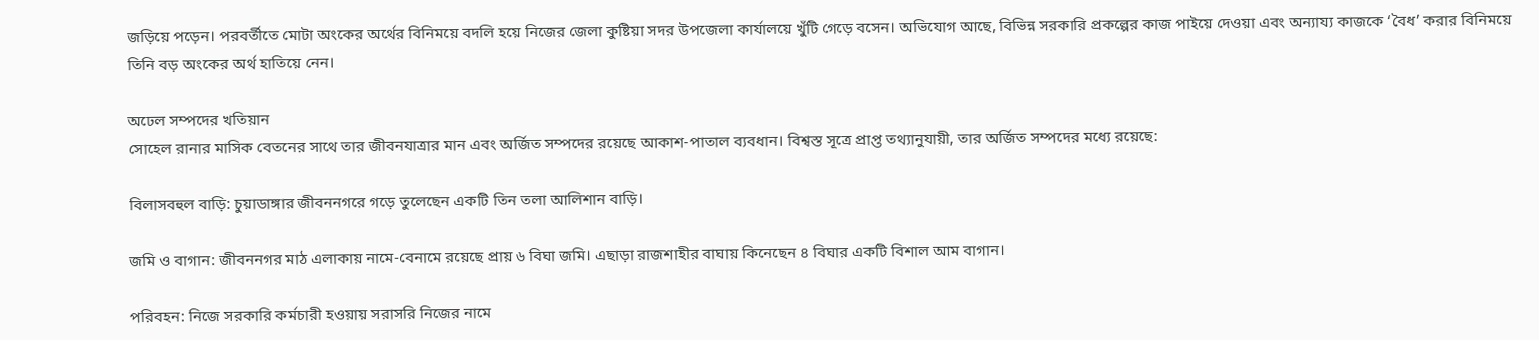জড়িয়ে পড়েন। পরবর্তীতে মোটা অংকের অর্থের বিনিময়ে বদলি হয়ে নিজের জেলা কুষ্টিয়া সদর উপজেলা কার্যালয়ে খুঁটি গেড়ে বসেন। অভিযোগ আছে, বিভিন্ন সরকারি প্রকল্পের কাজ পাইয়ে দেওয়া এবং অন্যায্য কাজকে ‘বৈধ’ করার বিনিময়ে তিনি বড় অংকের অর্থ হাতিয়ে নেন।

অঢেল সম্পদের খতিয়ান
সোহেল রানার মাসিক বেতনের সাথে তার জীবনযাত্রার মান এবং অর্জিত সম্পদের রয়েছে আকাশ-পাতাল ব্যবধান। বিশ্বস্ত সূত্রে প্রাপ্ত তথ্যানুযায়ী, তার অর্জিত সম্পদের মধ্যে রয়েছে:

বিলাসবহুল বাড়ি: চুয়াডাঙ্গার জীবননগরে গড়ে তুলেছেন একটি তিন তলা আলিশান বাড়ি।

জমি ও বাগান: জীবননগর মাঠ এলাকায় নামে-বেনামে রয়েছে প্রায় ৬ বিঘা জমি। এছাড়া রাজশাহীর বাঘায় কিনেছেন ৪ বিঘার একটি বিশাল আম বাগান।

পরিবহন: নিজে সরকারি কর্মচারী হওয়ায় সরাসরি নিজের নামে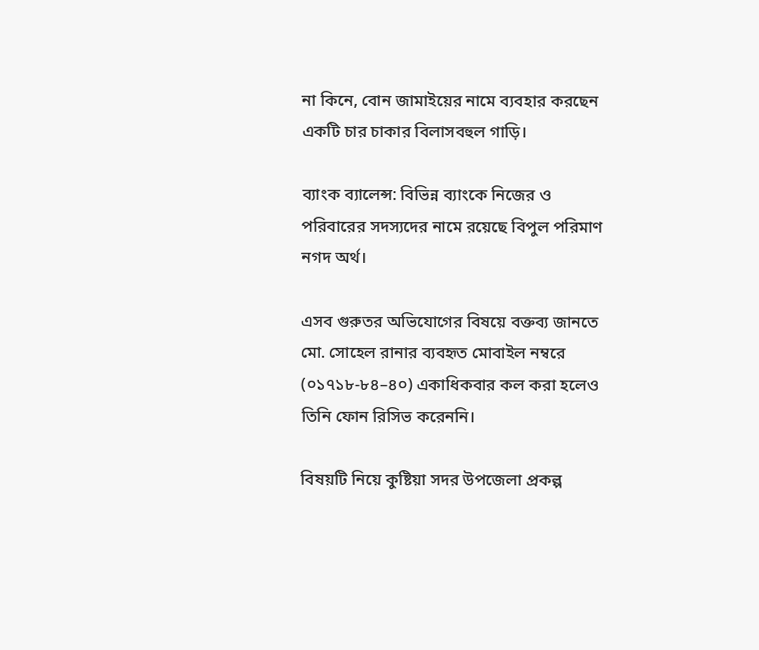না কিনে, বোন জামাইয়ের নামে ব্যবহার করছেন একটি চার চাকার বিলাসবহুল গাড়ি।

ব্যাংক ব্যালেন্স: বিভিন্ন ব্যাংকে নিজের ও পরিবারের সদস্যদের নামে রয়েছে বিপুল পরিমাণ নগদ অর্থ।

এসব গুরুতর অভিযোগের বিষয়ে বক্তব্য জানতে মো. সোহেল রানার ব্যবহৃত মোবাইল নম্বরে (০১৭১৮-৮৪–৪০) একাধিকবার কল করা হলেও তিনি ফোন রিসিভ করেননি।

বিষয়টি নিয়ে কুষ্টিয়া সদর উপজেলা প্রকল্প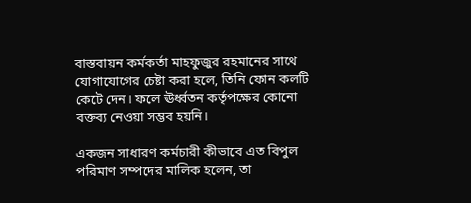বাস্তবায়ন কর্মকর্তা মাহফুজুর রহমানের সাথে যোগাযোগের চেষ্টা করা হলে, তিনি ফোন কলটি কেটে দেন। ফলে ঊর্ধ্বতন কর্তৃপক্ষের কোনো বক্তব্য নেওয়া সম্ভব হয়নি।

একজন সাধারণ কর্মচারী কীভাবে এত বিপুল পরিমাণ সম্পদের মালিক হলেন, তা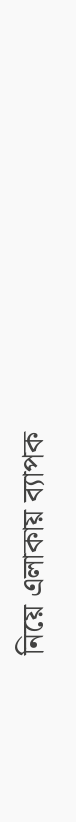নিয়ে এলাকায় ব্যাপক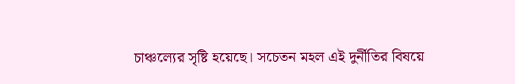চাঞ্চল্যের সৃষ্টি হয়েছে। সচেতন মহল এই দুর্নীতির বিষয়ে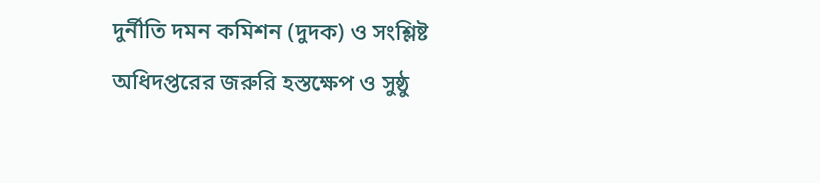দুর্নীতি দমন কমিশন (দুদক) ও সংশ্লিষ্ট অধিদপ্তরের জরুরি হস্তক্ষেপ ও সুষ্ঠু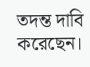তদন্ত দাবি করেছেন।